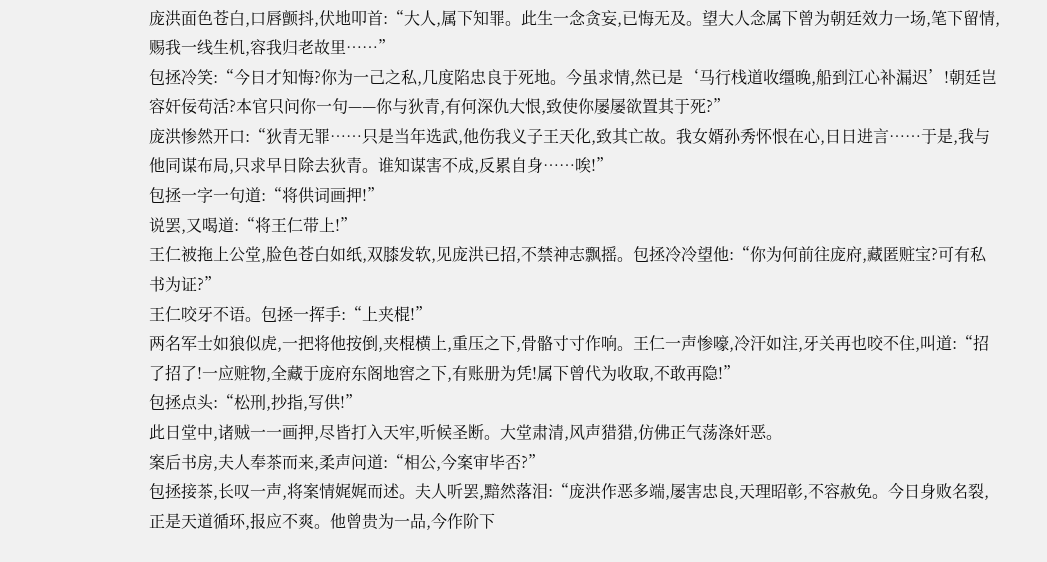庞洪面色苍白,口唇颤抖,伏地叩首:“大人,属下知罪。此生一念贪妄,已悔无及。望大人念属下曾为朝廷效力一场,笔下留情,赐我一线生机,容我归老故里……”
包拯冷笑:“今日才知悔?你为一己之私,几度陷忠良于死地。今虽求情,然已是‘马行栈道收缰晚,船到江心补漏迟’!朝廷岂容奸佞苟活?本官只问你一句——你与狄青,有何深仇大恨,致使你屡屡欲置其于死?”
庞洪惨然开口:“狄青无罪……只是当年选武,他伤我义子王天化,致其亡故。我女婿孙秀怀恨在心,日日进言……于是,我与他同谋布局,只求早日除去狄青。谁知谋害不成,反累自身……唉!”
包拯一字一句道:“将供词画押!”
说罢,又喝道:“将王仁带上!”
王仁被拖上公堂,脸色苍白如纸,双膝发软,见庞洪已招,不禁神志飘摇。包拯冷冷望他:“你为何前往庞府,藏匿赃宝?可有私书为证?”
王仁咬牙不语。包拯一挥手:“上夹棍!”
两名军士如狼似虎,一把将他按倒,夹棍横上,重压之下,骨骼寸寸作响。王仁一声惨嚎,冷汗如注,牙关再也咬不住,叫道:“招了招了!一应赃物,全藏于庞府东阁地窖之下,有账册为凭!属下曾代为收取,不敢再隐!”
包拯点头:“松刑,抄指,写供!”
此日堂中,诸贼一一画押,尽皆打入天牢,听候圣断。大堂肃清,风声猎猎,仿佛正气荡涤奸恶。
案后书房,夫人奉茶而来,柔声问道:“相公,今案审毕否?”
包拯接茶,长叹一声,将案情娓娓而述。夫人听罢,黯然落泪:“庞洪作恶多端,屡害忠良,天理昭彰,不容赦免。今日身败名裂,正是天道循环,报应不爽。他曾贵为一品,今作阶下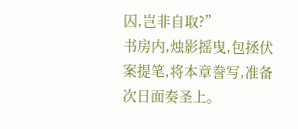囚,岂非自取?”
书房内,烛影摇曳,包拯伏案提笔,将本章誊写,准备次日面奏圣上。